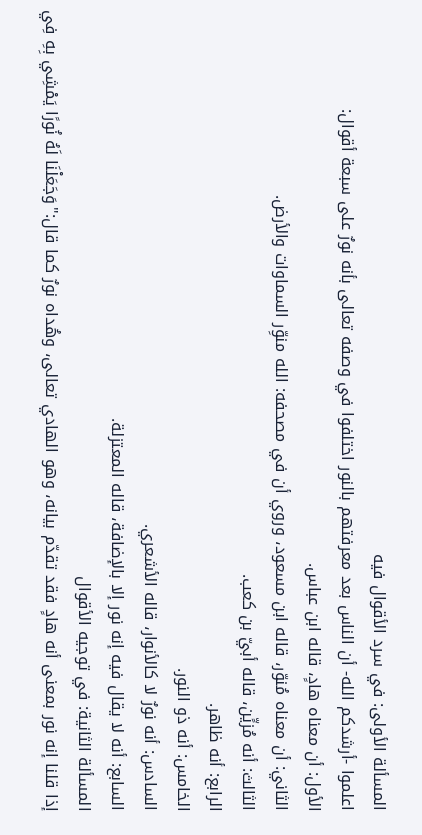المسألة الأولى: في سرد الأقوال فيه
اعلموا -أرشدكم الله- أن الناس بعد معرفتهم بالنور اختلفوا في وصفه تعالى بأنه نورٌ على سبعة أقوال:
الأول: أن معناه هادٍ، قاله ابن عباس.
الثاني: أن معناه مُنوّر، قاله ابن مسعود، وروي أن في مصحفه: الله منوِّر السماوات والأرض.
الثالث: أنه مُزيٍّن، قاله أبيّ بن كعب.
الرابع: أنه ظاهر.
الخامس: أنه ذو النور.
السادس: أنه نورٌ لا كالأنوار، قاله الأشعري.
السابع: أنه لا يقال فيه إنه نور إلا بالإضافة، قاله المعتزلة.
المسألة الثانية: في توجيه الأقوال
إذا قلنا إنه نور بمعنى أنه هادٍ فقد تقدّم بيانه، وهو الهادي تعالى، وهُداه نورٌ كما قال:"وَجَعَلْنَا لَهُ نُورًا يَمْشِي بِهِ فِي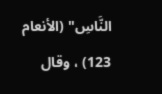النَّاسِ" (الأنعام 123) ، وقال